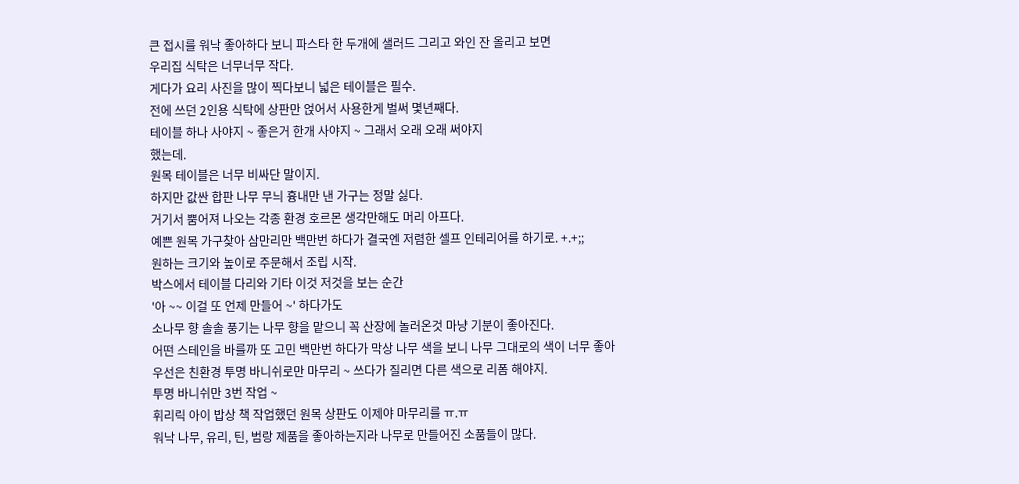큰 접시를 워낙 좋아하다 보니 파스타 한 두개에 샐러드 그리고 와인 잔 올리고 보면
우리집 식탁은 너무너무 작다.
게다가 요리 사진을 많이 찍다보니 넓은 테이블은 필수.
전에 쓰던 2인용 식탁에 상판만 얹어서 사용한게 벌써 몇년째다.
테이블 하나 사야지 ~ 좋은거 한개 사야지 ~ 그래서 오래 오래 써야지
했는데.
원목 테이블은 너무 비싸단 말이지.
하지만 값싼 합판 나무 무늬 흉내만 낸 가구는 정말 싫다.
거기서 뿜어져 나오는 각종 환경 호르몬 생각만해도 머리 아프다.
예쁜 원목 가구찾아 삼만리만 백만번 하다가 결국엔 저렴한 셀프 인테리어를 하기로. +.+;;
원하는 크기와 높이로 주문해서 조립 시작.
박스에서 테이블 다리와 기타 이것 저것을 보는 순간
'아 ~~ 이걸 또 언제 만들어 ~' 하다가도
소나무 향 솔솔 풍기는 나무 향을 맡으니 꼭 산장에 놀러온것 마냥 기분이 좋아진다.
어떤 스테인을 바를까 또 고민 백만번 하다가 막상 나무 색을 보니 나무 그대로의 색이 너무 좋아
우선은 친환경 투명 바니쉬로만 마무리 ~ 쓰다가 질리면 다른 색으로 리폼 해야지.
투명 바니쉬만 3번 작업 ~
휘리릭 아이 밥상 책 작업했던 원목 상판도 이제야 마무리를 ㅠ.ㅠ
워낙 나무, 유리, 틴, 범랑 제품을 좋아하는지라 나무로 만들어진 소품들이 많다.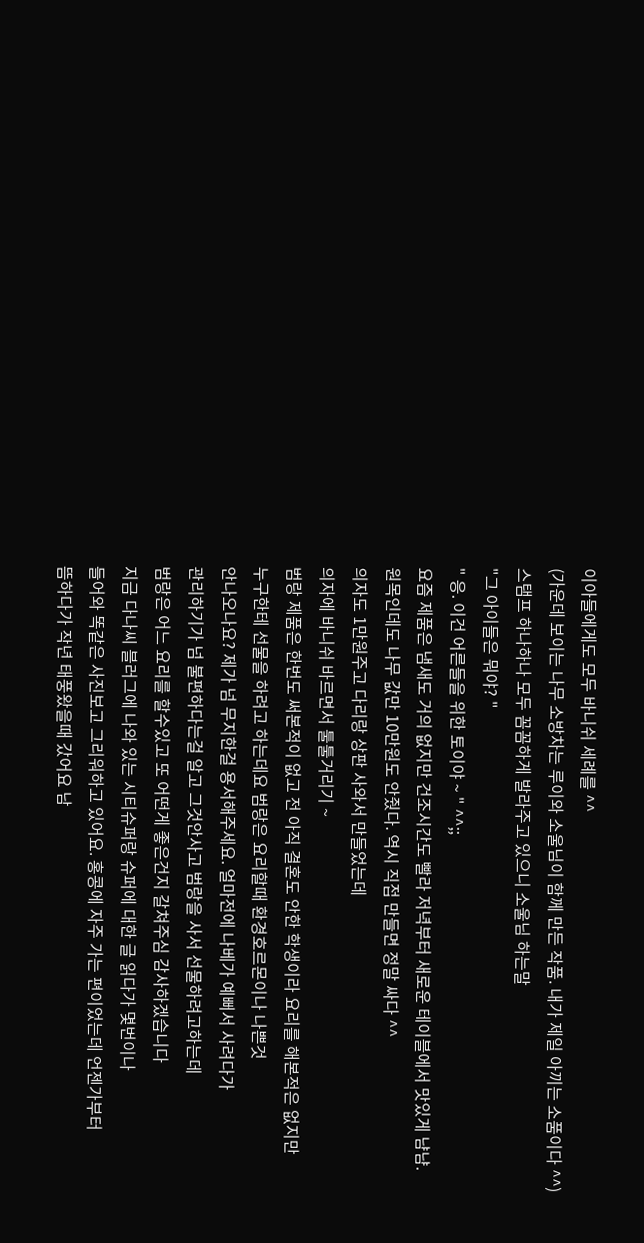이아들에게도 모두 바니쉬 세례를 ^^
(가운데 보이는 나무 소방차는 루이와 소울님이 함께 만든 작품. 내가 제일 아끼는 소품이다 ^^)
스탬프 하나하나 모두 꼼꼼하게 발라주고 있으니 소울님 하는말
"그 아이들은 뭐야? "
" 응. 이건 어른들을 위한 토이야 ~ " ^^;;
요즘 제품은 냄새도 거의 없지만 건조시간도 빨라 저녁부터 새로운 테이블에서 맛있게 냠냠.
원목인데도 나무 값만 10만원도 안줬다. 역시 직접 만들면 정말 싸다 ^^
의자도 1만원주고 다리랑 상판 사와서 만들었는데
의자에 바니쉬 바르면서 툴툴거리기 ~
범랑 제품은 한번도 써본적이 없고 전 아직 결혼도 안한 학생이라 요리를 해본적은 없지만
누구한테 선물을 하려고 하는데요 범랑은 요리할때 환경호르몬이나 나쁜것
안나오나요? 제가 넘 무지한걸 용서해주세요. 얼마전에 나베가 예뻐서 사려다가
관리하기가 넘 불편하다는걸 알고 그것안사고 범랑을 사서 선물하려고하는데
범랑은 어느 요리를 할수있고 또 어떤게 좋은건지 갈쳐주심 감사하겠습니다
지금 다나씨 블러그에 나와 있는 시티슈퍼랑 슈퍼에 대한 글 읽다가 몇번이나
들어와 똑같은 사진보고 그리워하고 있어요. 홍콩에 자주 가는 편이었는데 언젠가부터
뜸하다가 작년 태풍왔을때 갔어요 남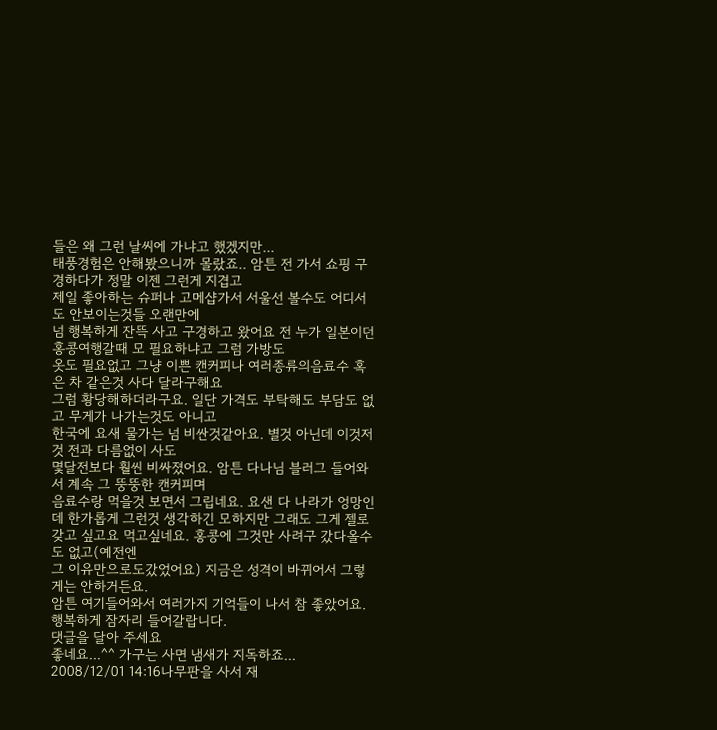들은 왜 그런 날씨에 가냐고 했겠지만...
태풍경험은 안해봤으니까 몰랐죠.. 암튼 전 가서 쇼핑 구경하다가 정말 이젠 그런게 지겹고
제일 좋아하는 슈퍼나 고메샵가서 서울선 볼수도 어디서도 안보이는것들 오랜만에
넘 행복하게 잔뜩 사고 구경하고 왔어요 전 누가 일본이던 홍콩여행갈때 모 필요하냐고 그럼 가방도
옷도 필요없고 그냥 이쁜 캔커피나 여러종류의음료수 혹은 차 같은것 사다 달라구해요
그럼 황당해하더라구요. 일단 가격도 부탁해도 부담도 없고 무게가 나가는것도 아니고
한국에 요새 물가는 넘 비싼것같아요. 별것 아닌데 이것저것 전과 다름없이 사도
몇달전보다 훨씬 비싸졌어요. 암튼 다나님 블러그 들어와서 계속 그 뚱뚱한 캔커피며
음료수랑 먹을것 보면서 그립네요. 요샌 다 나라가 엉망인데 한가롭게 그런것 생각하긴 모하지만 그래도 그게 젤로 갖고 싶고요 먹고싶네요. 홍콩에 그것만 사려구 갔다올수도 없고(예전엔
그 이유만으로도갔었어요) 지금은 성격이 바뀌어서 그렇게는 안하거든요.
암튼 여기들어와서 여러가지 기억들이 나서 참 좋았어요. 행복하게 잠자리 들어갈랍니다.
댓글을 달아 주세요
좋네요...^^ 가구는 사면 냄새가 지독하죠...
2008/12/01 14:16나무판을 사서 재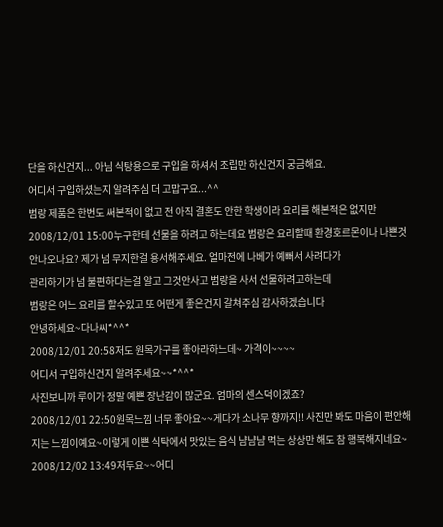단을 하신건지... 아님 식탕용으로 구입을 하셔서 조립만 하신건지 궁금해요.
어디서 구입하셨는지 알려주심 더 고맙구요...^^
범랑 제품은 한번도 써본적이 없고 전 아직 결혼도 안한 학생이라 요리를 해본적은 없지만
2008/12/01 15:00누구한테 선물을 하려고 하는데요 범랑은 요리할때 환경호르몬이나 나쁜것
안나오나요? 제가 넘 무지한걸 용서해주세요. 얼마전에 나베가 예뻐서 사려다가
관리하기가 넘 불편하다는걸 알고 그것안사고 범랑을 사서 선물하려고하는데
범랑은 어느 요리를 할수있고 또 어떤게 좋은건지 갈쳐주심 감사하겠습니다
안녕하세요~다나씨*^^*
2008/12/01 20:58저도 원목가구를 좋아라하느데~ 가격이~~~~
어디서 구입하신건지 알려주세요~~*^^*
사진보니까 루이가 정말 예쁜 장난감이 많군요. 엄마의 센스덕이겠죠?
2008/12/01 22:50원목느낌 너무 좋아요~~게다가 소나무 향까지!! 사진만 봐도 마음이 편안해지는 느낌이예요~이렇게 이쁜 식탁에서 맛있는 음식 냠냠냠 먹는 상상만 해도 참 행복해지네요~
2008/12/02 13:49저두요~~어디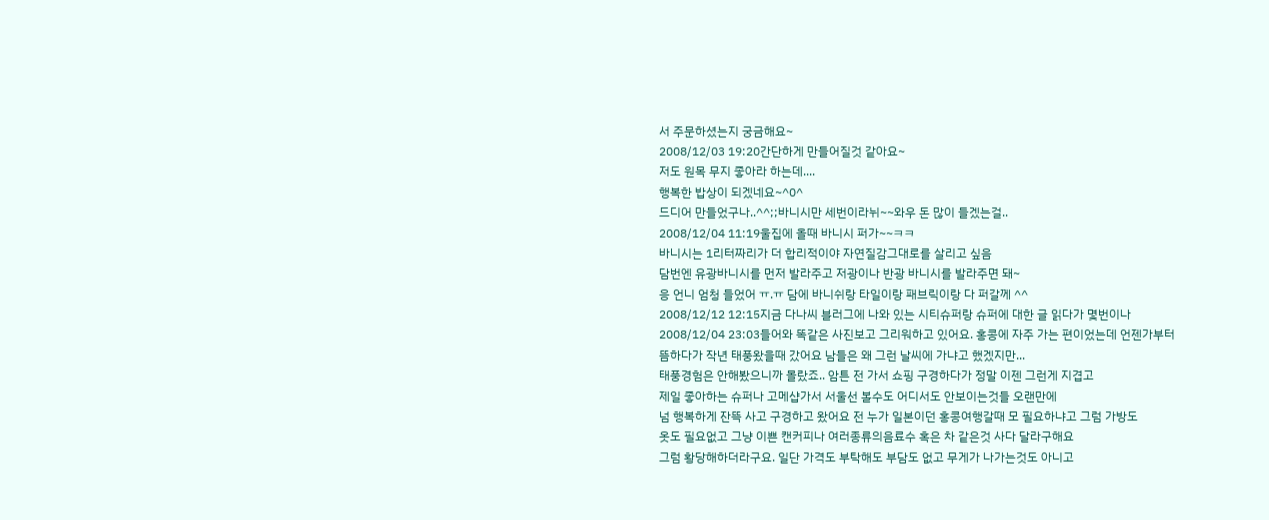서 주문하셨는지 궁금해요~
2008/12/03 19:20간단하게 만들어질것 같아요~
저도 원목 무지 좋아라 하는데....
행복한 밥상이 되겠네요~^0^
드디어 만들었구나..^^;;바니시만 세번이라뉘~~와우 돈 많이 들겠는걸..
2008/12/04 11:19울집에 올때 바니시 퍼가~~ㅋㅋ
바니시는 1리터짜리가 더 합리적이야 자연질감그대로를 살리고 싶음
담번엔 유광바니시를 먼저 발라주고 저광이나 반광 바니시를 발라주면 돼~
응 언니 엄청 들었어 ㅠ.ㅠ 담에 바니쉬랑 타일이랑 패브릭이랑 다 퍼갈께 ^^
2008/12/12 12:15지금 다나씨 블러그에 나와 있는 시티슈퍼랑 슈퍼에 대한 글 읽다가 몇번이나
2008/12/04 23:03들어와 똑같은 사진보고 그리워하고 있어요. 홍콩에 자주 가는 편이었는데 언젠가부터
뜸하다가 작년 태풍왔을때 갔어요 남들은 왜 그런 날씨에 가냐고 했겠지만...
태풍경험은 안해봤으니까 몰랐죠.. 암튼 전 가서 쇼핑 구경하다가 정말 이젠 그런게 지겹고
제일 좋아하는 슈퍼나 고메샵가서 서울선 볼수도 어디서도 안보이는것들 오랜만에
넘 행복하게 잔뜩 사고 구경하고 왔어요 전 누가 일본이던 홍콩여행갈때 모 필요하냐고 그럼 가방도
옷도 필요없고 그냥 이쁜 캔커피나 여러종류의음료수 혹은 차 같은것 사다 달라구해요
그럼 황당해하더라구요. 일단 가격도 부탁해도 부담도 없고 무게가 나가는것도 아니고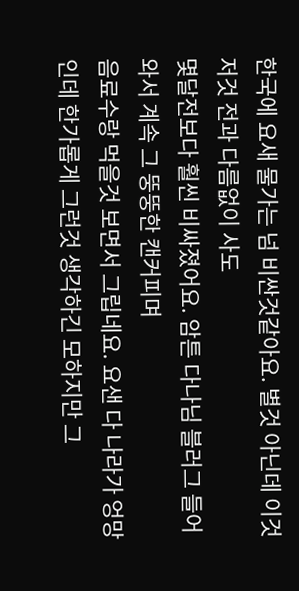한국에 요새 물가는 넘 비싼것같아요. 별것 아닌데 이것저것 전과 다름없이 사도
몇달전보다 훨씬 비싸졌어요. 암튼 다나님 블러그 들어와서 계속 그 뚱뚱한 캔커피며
음료수랑 먹을것 보면서 그립네요. 요샌 다 나라가 엉망인데 한가롭게 그런것 생각하긴 모하지만 그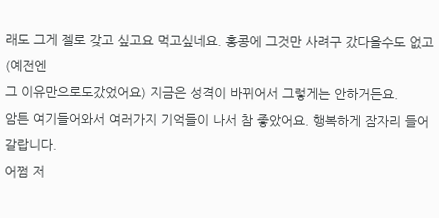래도 그게 젤로 갖고 싶고요 먹고싶네요. 홍콩에 그것만 사려구 갔다올수도 없고(예전엔
그 이유만으로도갔었어요) 지금은 성격이 바뀌어서 그렇게는 안하거든요.
암튼 여기들어와서 여러가지 기억들이 나서 참 좋았어요. 행복하게 잠자리 들어갈랍니다.
어쩜 저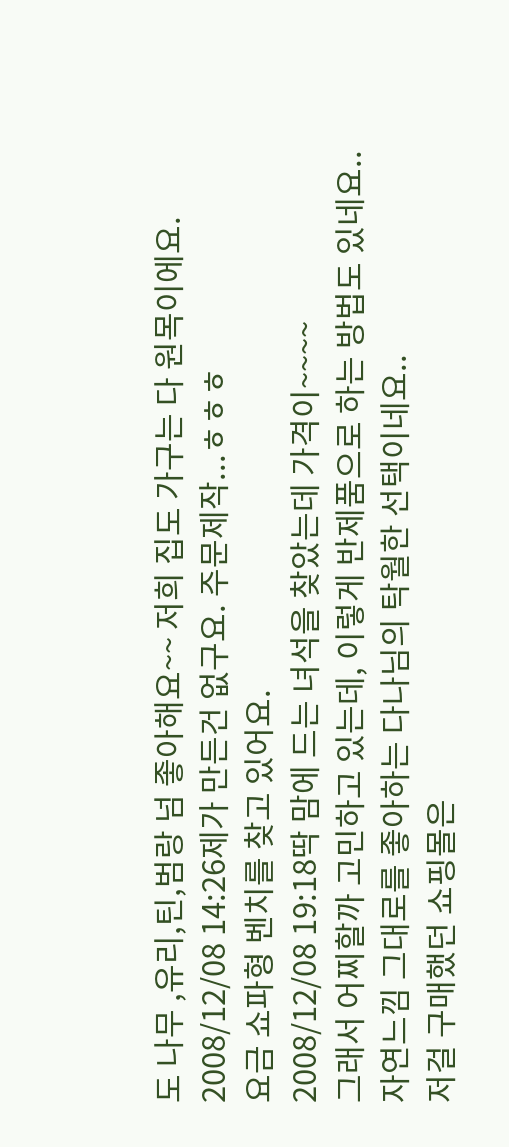도 나무 ,유리,틴,범랑 넘 좋아해요~~ 저희 집도 가구는 다 원목이에요.
2008/12/08 14:26제가 만든건 없구요. 주문제작...ㅎㅎㅎ
요금 쇼파형 벤치를 찾고 있어요.
2008/12/08 19:18딱 맘에 드는 녀석을 찾았는데 가격이~~~~
그래서 어찌할까 고민하고 있는데, 이렇게 반제품으로 하는 방법도 있네요..
자연느낌 그대로를 좋아하는 다나님의 탁월한 선택이네요..
저걸 구매했던 쇼핑몰은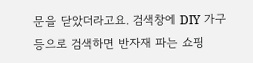문을 닫았더라고요. 검색창에 DIY 가구등으로 검색하면 반자재 파는 쇼핑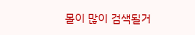몰이 많이 검색될거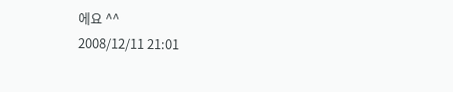에요 ^^
2008/12/11 21:01